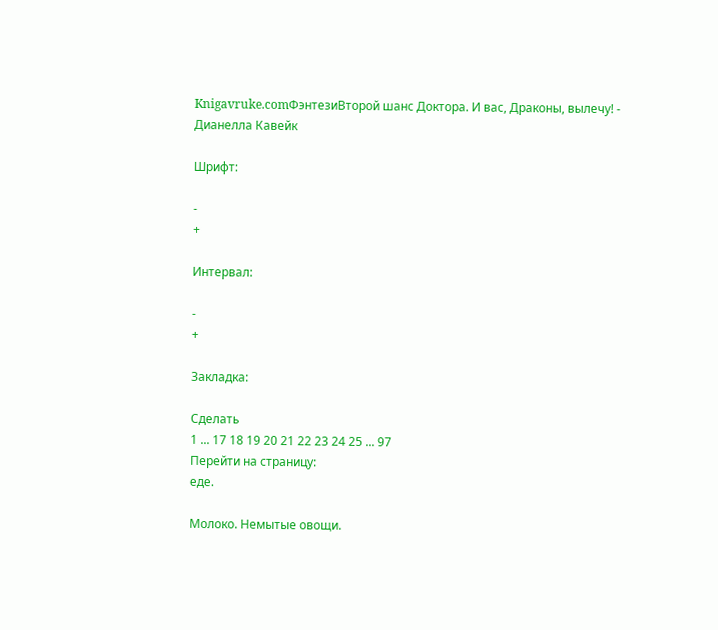Knigavruke.comФэнтезиВторой шанс Доктора. И вас, Драконы, вылечу! - Дианелла Кавейк

Шрифт:

-
+

Интервал:

-
+

Закладка:

Сделать
1 ... 17 18 19 20 21 22 23 24 25 ... 97
Перейти на страницу:
еде.

Молоко. Немытые овощи.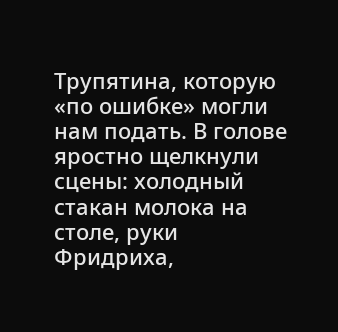Трупятина, которую «по ошибке» могли нам подать. В голове яростно щелкнули сцены: холодный стакан молока на столе, руки Фридриха,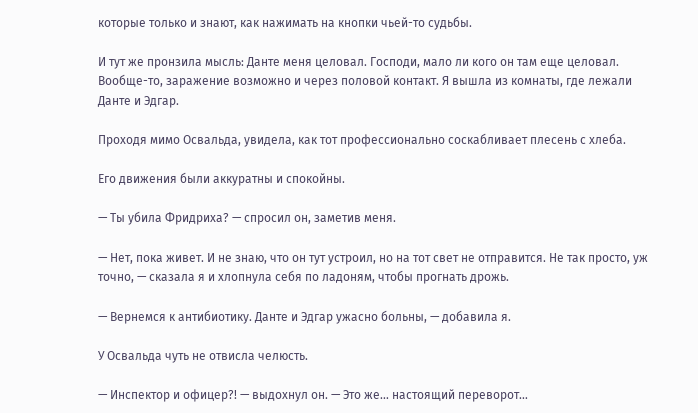которые только и знают, как нажимать на кнопки чьей-то судьбы.

И тут же пронзила мысль: Данте меня целовал. Господи, мало ли кого он там еще целовал. Вообще-то, заражение возможно и через половой контакт. Я вышла из комнаты, где лежали Данте и Эдгар.

Проходя мимо Освальда, увидела, как тот профессионально соскабливает плесень с хлеба.

Его движения были аккуратны и спокойны.

— Ты убила Фридриха? — спросил он, заметив меня.

— Нет, пока живет. И не знаю, что он тут устроил, но на тот свет не отправится. Не так просто, уж точно, — сказала я и хлопнула себя по ладоням, чтобы прогнать дрожь.

— Вернемся к антибиотику. Данте и Эдгар ужасно больны, — добавила я.

У Освальда чуть не отвисла челюсть.

— Инспектор и офицер?! — выдохнул он. — Это же… настоящий переворот…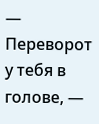— Переворот у тебя в голове, —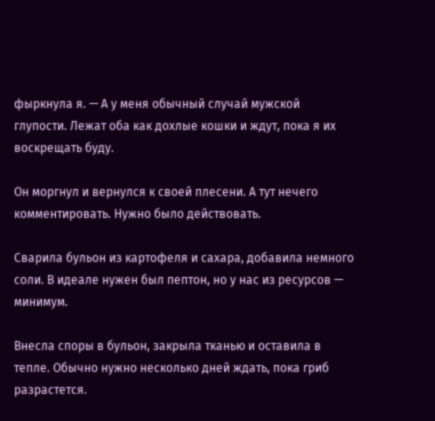фыркнула я. — А у меня обычный случай мужской глупости. Лежат оба как дохлые кошки и ждут, пока я их воскрещать буду.

Он моргнул и вернулся к своей плесени. А тут нечего комментировать. Нужно было действовать.

Сварила бульон из картофеля и сахара, добавила немного соли. В идеале нужен был пептон, но у нас из ресурсов — минимум.

Внесла споры в бульон, закрыла тканью и оставила в тепле. Обычно нужно несколько дней ждать, пока гриб разрастется.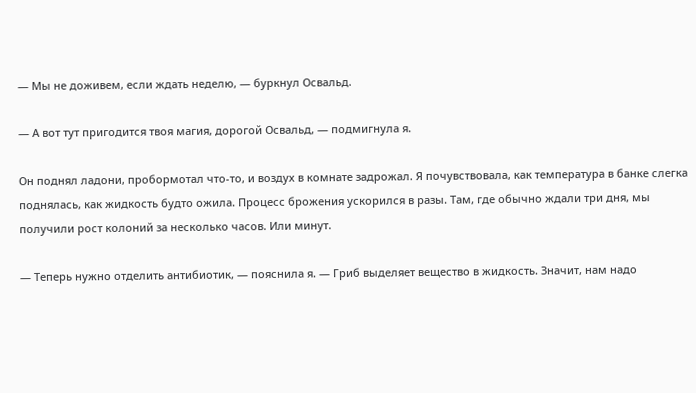— Мы не доживем, если ждать неделю, — буркнул Освальд.

— А вот тут пригодится твоя магия, дорогой Освальд, — подмигнула я.

Он поднял ладони, пробормотал что-то, и воздух в комнате задрожал. Я почувствовала, как температура в банке слегка поднялась, как жидкость будто ожила. Процесс брожения ускорился в разы. Там, где обычно ждали три дня, мы получили рост колоний за несколько часов. Или минут.

— Теперь нужно отделить антибиотик, — пояснила я. — Гриб выделяет вещество в жидкость. Значит, нам надо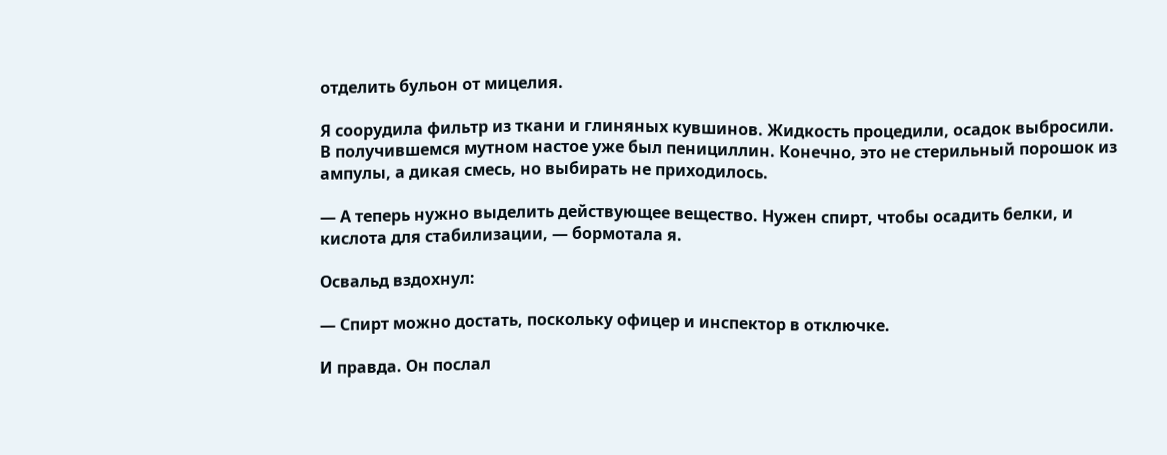отделить бульон от мицелия.

Я соорудила фильтр из ткани и глиняных кувшинов. Жидкость процедили, осадок выбросили. В получившемся мутном настое уже был пенициллин. Конечно, это не стерильный порошок из ампулы, а дикая смесь, но выбирать не приходилось.

— А теперь нужно выделить действующее вещество. Нужен спирт, чтобы осадить белки, и кислота для стабилизации, — бормотала я.

Освальд вздохнул:

— Спирт можно достать, поскольку офицер и инспектор в отключке.

И правда. Он послал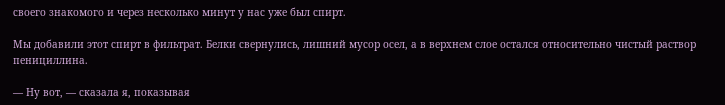своего знакомого и через несколько минут у нас уже был спирт.

Мы добавили этот спирт в фильтрат. Белки свернулись, лишний мусор осел, а в верхнем слое остался относительно чистый раствор пенициллина.

— Ну вот, — сказала я, показывая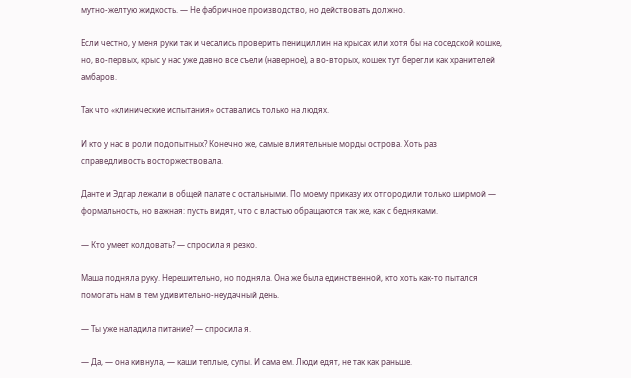мутно-желтую жидкость. — Не фабричное производство, но действовать должно.

Если честно, у меня руки так и чесались проверить пенициллин на крысах или хотя бы на соседской кошке, но, во-первых, крыс у нас уже давно все съели (наверное), а во-вторых, кошек тут берегли как хранителей амбаров.

Так что «клинические испытания» оставались только на людях.

И кто у нас в роли подопытных? Конечно же, самые влиятельные морды острова. Хоть раз справедливость восторжествовала.

Данте и Эдгар лежали в общей палате с остальными. По моему приказу их отгородили только ширмой — формальность, но важная: пусть видят, что с властью обращаются так же, как с бедняками.

— Кто умеет колдовать? — спросила я резко.

Маша подняла руку. Нерешительно, но подняла. Она же была единственной, кто хоть как-то пытался помогать нам в тем удивительно-неудачный день.

— Ты уже наладила питание? — спросила я.

— Да, — она кивнула, — каши теплые, супы. И сама ем. Люди едят, не так как раньше.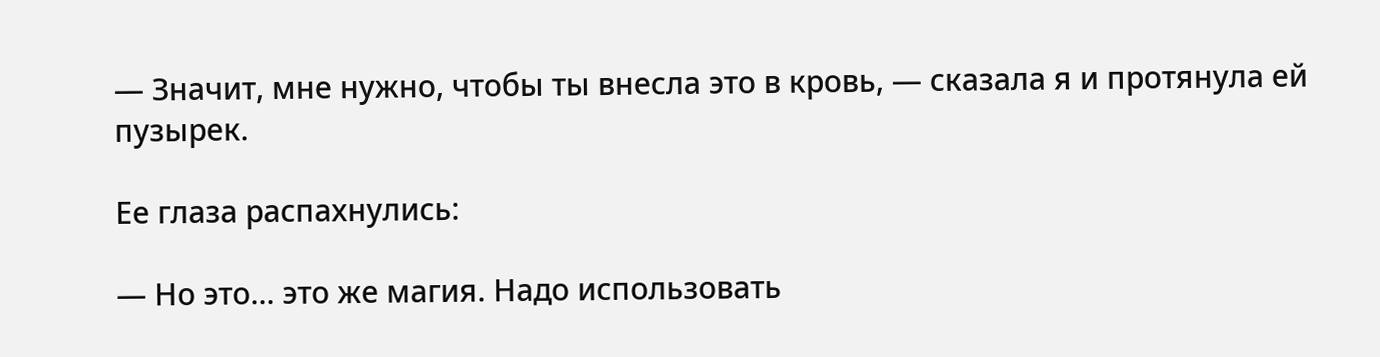— Значит, мне нужно, чтобы ты внесла это в кровь, — сказала я и протянула ей пузырек.

Ее глаза распахнулись:

— Но это... это же магия. Надо использовать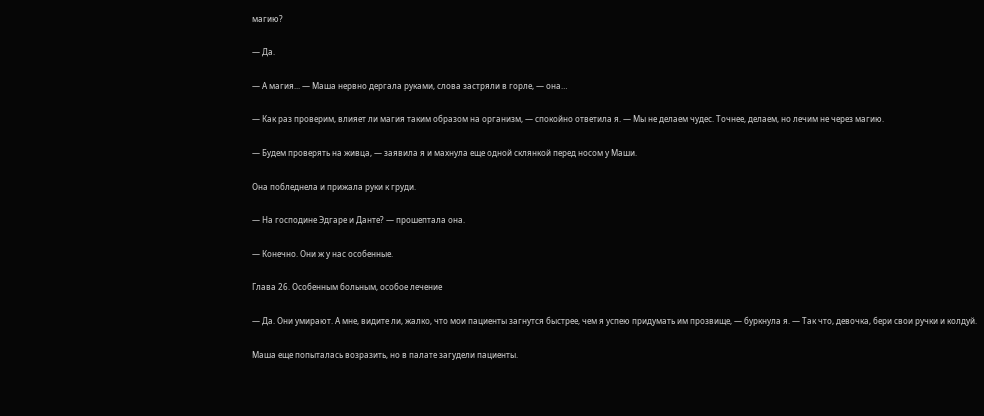магию?

— Да.

— А магия... — Маша нервно дергала руками, слова застряли в горле, — она…

— Как раз проверим, влияет ли магия таким образом на организм, — спокойно ответила я. — Мы не делаем чудес. Точнее, делаем, но лечим не через магию.

— Будем проверять на живца, — заявила я и махнула еще одной склянкой перед носом у Маши.

Она побледнела и прижала руки к груди.

— На господине Эдгаре и Данте? — прошептала она.

— Конечно. Они ж у нас особенные.

Глава 26. Особенным больным, особое лечение

— Да. Они умирают. А мне, видите ли, жалко, что мои пациенты загнутся быстрее, чем я успею придумать им прозвище, — буркнула я. — Так что, девочка, бери свои ручки и колдуй.

Маша еще попыталась возразить, но в палате загудели пациенты.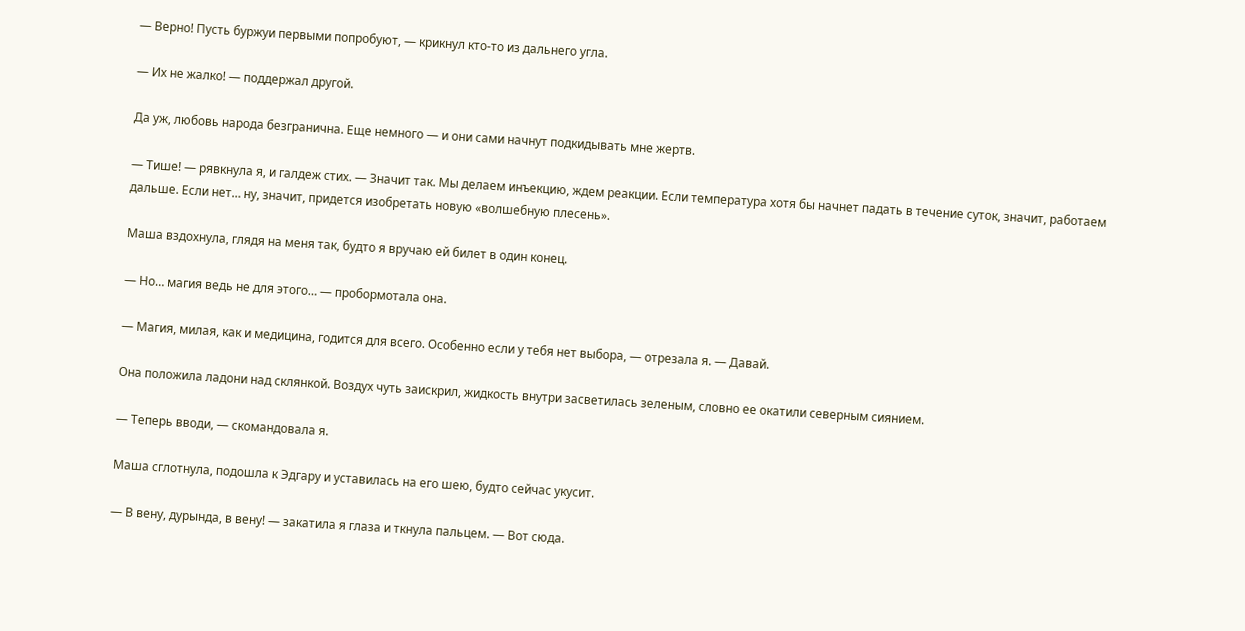— Верно! Пусть буржуи первыми попробуют, — крикнул кто-то из дальнего угла.

— Их не жалко! — поддержал другой.

Да уж, любовь народа безгранична. Еще немного — и они сами начнут подкидывать мне жертв.

— Тише! — рявкнула я, и галдеж стих. — Значит так. Мы делаем инъекцию, ждем реакции. Если температура хотя бы начнет падать в течение суток, значит, работаем дальше. Если нет… ну, значит, придется изобретать новую «волшебную плесень».

Маша вздохнула, глядя на меня так, будто я вручаю ей билет в один конец.

— Но… магия ведь не для этого… — пробормотала она.

— Магия, милая, как и медицина, годится для всего. Особенно если у тебя нет выбора, — отрезала я. — Давай.

Она положила ладони над склянкой. Воздух чуть заискрил, жидкость внутри засветилась зеленым, словно ее окатили северным сиянием.

— Теперь вводи, — скомандовала я.

Маша сглотнула, подошла к Эдгару и уставилась на его шею, будто сейчас укусит.

— В вену, дурында, в вену! — закатила я глаза и ткнула пальцем. — Вот сюда.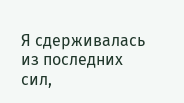Я сдерживалась из последних сил,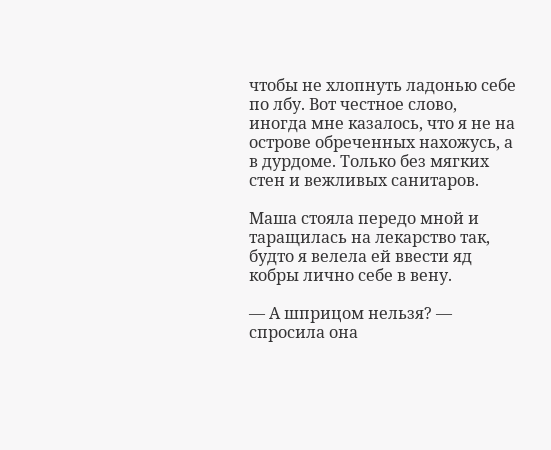чтобы не хлопнуть ладонью себе по лбу. Вот честное слово, иногда мне казалось, что я не на острове обреченных нахожусь, а в дурдоме. Только без мягких стен и вежливых санитаров.

Маша стояла передо мной и таращилась на лекарство так, будто я велела ей ввести яд кобры лично себе в вену.

— А шприцом нельзя? — спросила она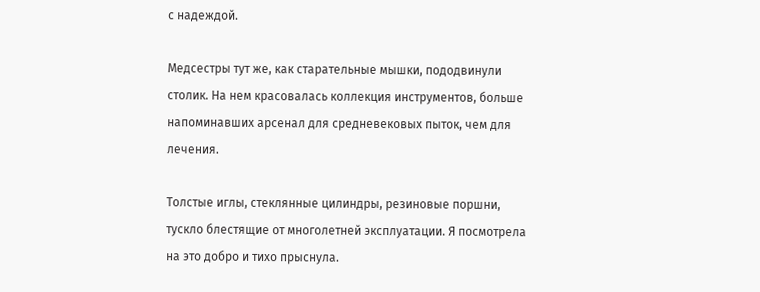с надеждой.

Медсестры тут же, как старательные мышки, пододвинули столик. На нем красовалась коллекция инструментов, больше напоминавших арсенал для средневековых пыток, чем для лечения.

Толстые иглы, стеклянные цилиндры, резиновые поршни, тускло блестящие от многолетней эксплуатации. Я посмотрела на это добро и тихо прыснула.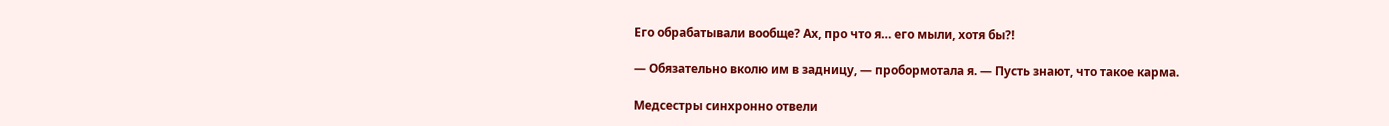Его обрабатывали вообще? Ах, про что я… его мыли, хотя бы?!

— Обязательно вколю им в задницу, — пробормотала я. — Пусть знают, что такое карма.

Медсестры синхронно отвели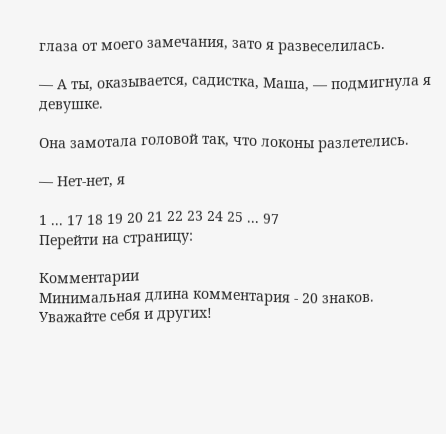глаза от моего замечания, зато я развеселилась.

— А ты, оказывается, садистка, Маша, — подмигнула я девушке.

Она замотала головой так, что локоны разлетелись.

— Нет-нет, я

1 ... 17 18 19 20 21 22 23 24 25 ... 97
Перейти на страницу:

Комментарии
Минимальная длина комментария - 20 знаков. Уважайте себя и других!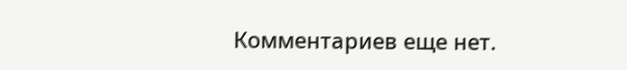Комментариев еще нет.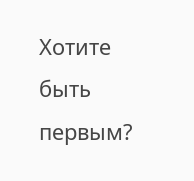Хотите быть первым?